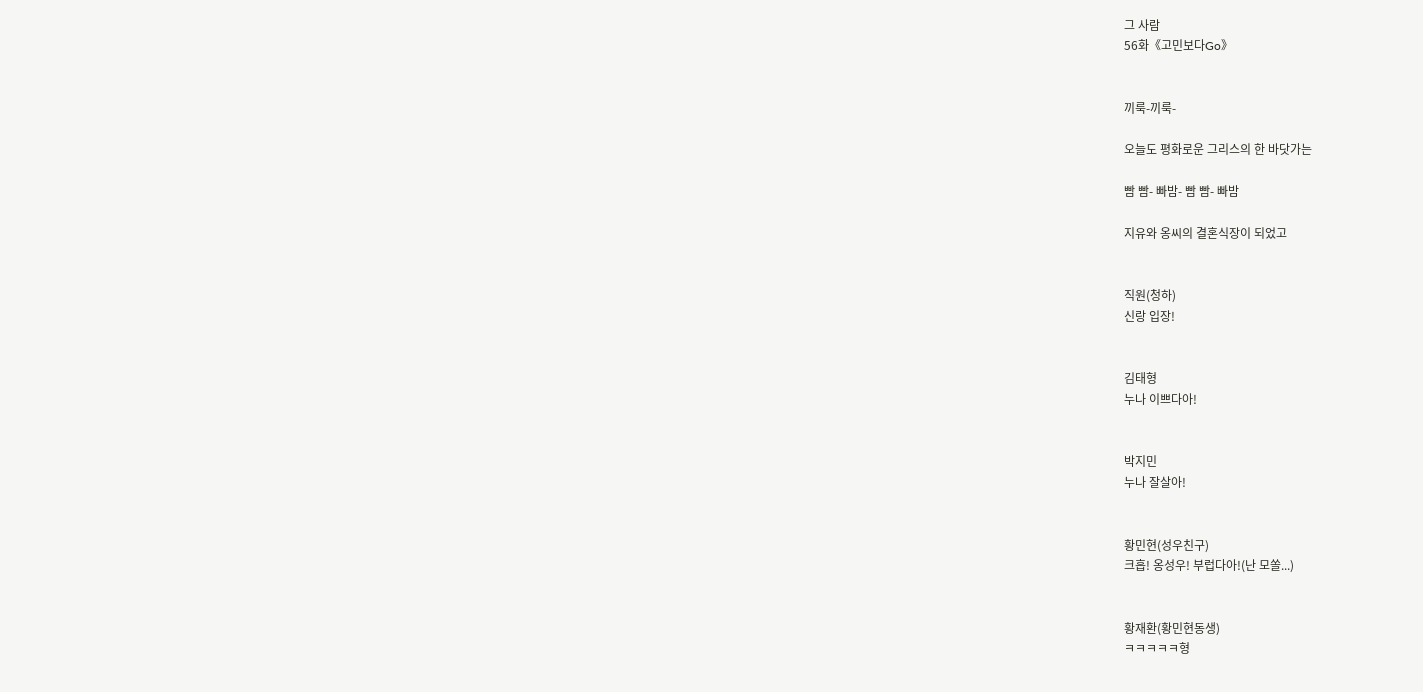그 사람
56화《고민보다Go》


끼룩-끼룩-

오늘도 평화로운 그리스의 한 바닷가는

빰 빰- 빠밤- 빰 빰- 빠밤

지유와 옹씨의 결혼식장이 되었고


직원(청하)
신랑 입장!


김태형
누나 이쁘다아!


박지민
누나 잘살아!


황민현(성우친구)
크흡! 옹성우! 부럽다아!(난 모쏠...)


황재환(황민현동생)
ㅋㅋㅋㅋㅋ형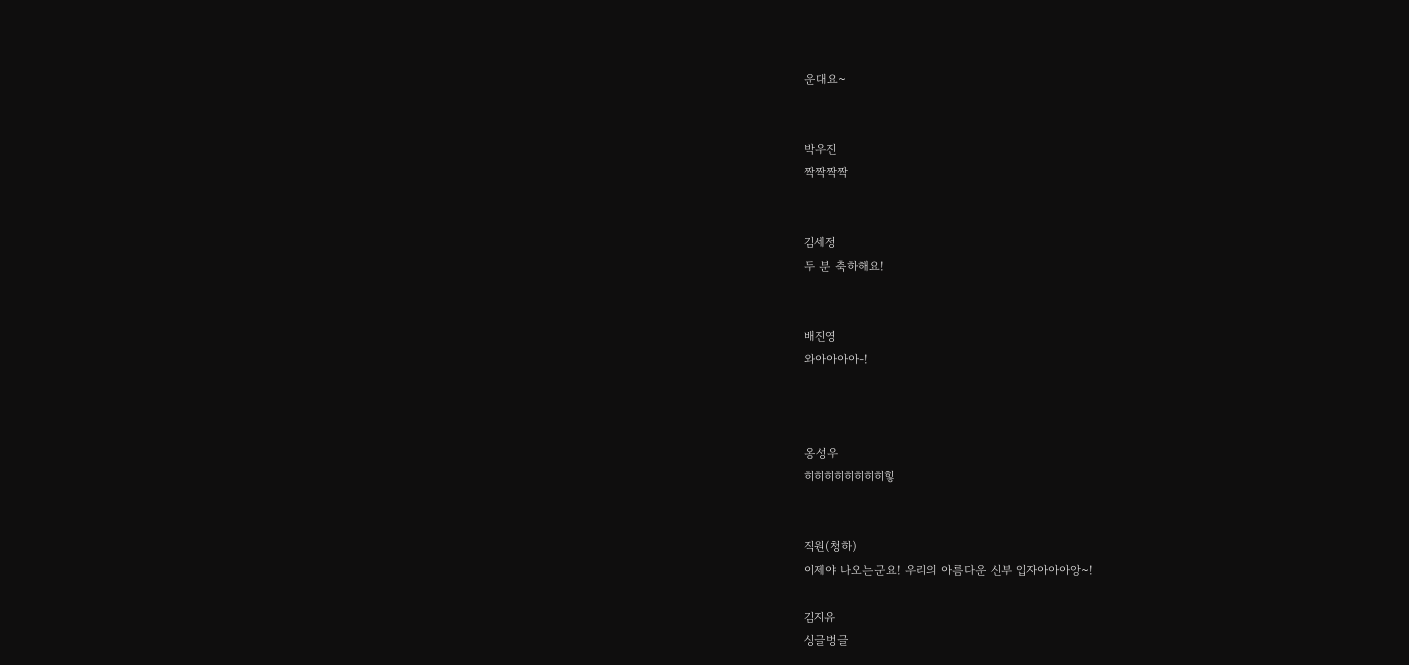운대요~


박우진
짝짝짝짝


김세정
두 분 축하해요!


배진영
와아아아아-!



옹성우
히히히히히히히히힣


직원(청하)
이제야 나오는군요! 우리의 아름다운 신부 입자아아아앙~!

김지유
싱글벙글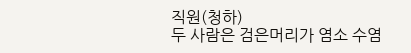직원(청하)
두 사람은 검은머리가 염소 수염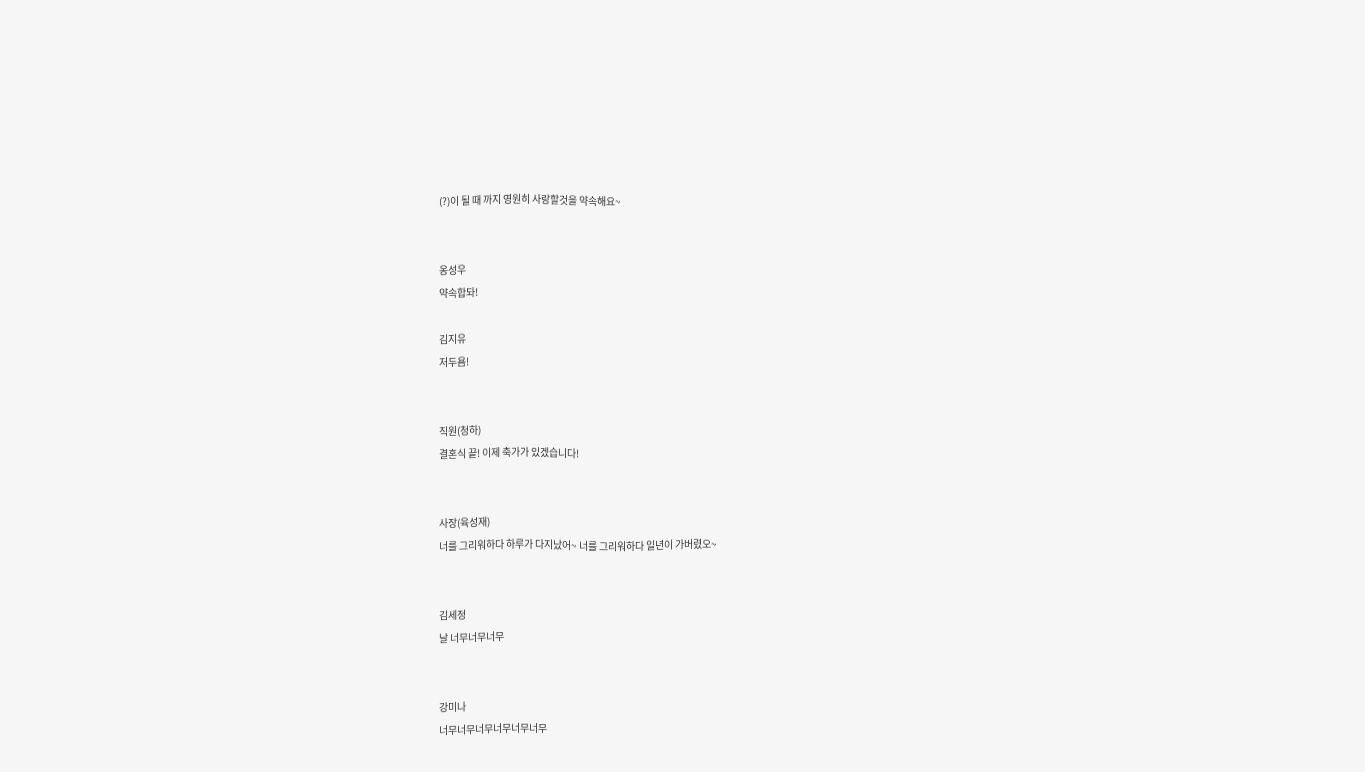(?)이 될 때 까지 영원히 사랑할것을 약속해요~


옹성우
약속합돠!

김지유
저두욤!


직원(청하)
결혼식 끝! 이제 축가가 있겠습니다!


사장(육성재)
너를 그리워하다 하루가 다지났어~ 너를 그리워하다 일년이 가버렸오~


김세정
날 너무너무너무


강미나
너무너무너무너무너무너무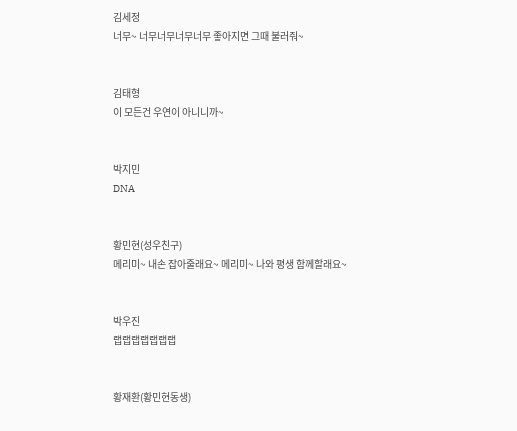김세정
너무~ 너무너무너무너무 좋아지면 그때 불러줘~


김태형
이 모든건 우연이 아니니까~


박지민
DNA


황민현(성우친구)
메리미~ 내손 잡아줄래요~ 메리미~ 나와 평생 함께할래요~


박우진
랩랩랩랩랩랩랩


황재환(황민현동생)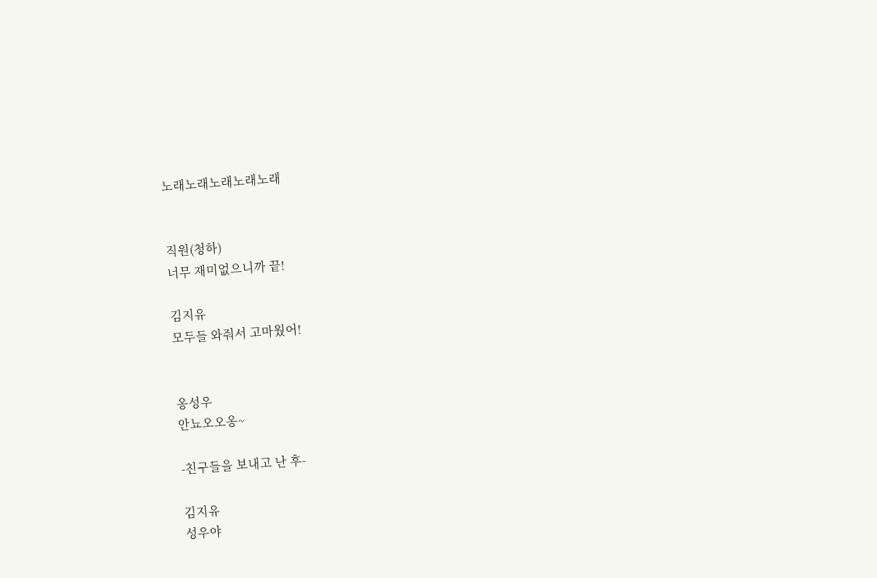노래노래노래노래노래


직원(청하)
너무 재미없으니까 끝!

김지유
모두들 와줘서 고마웠어!


옹성우
안뇨오오옹~

-친구들을 보내고 난 후-

김지유
성우야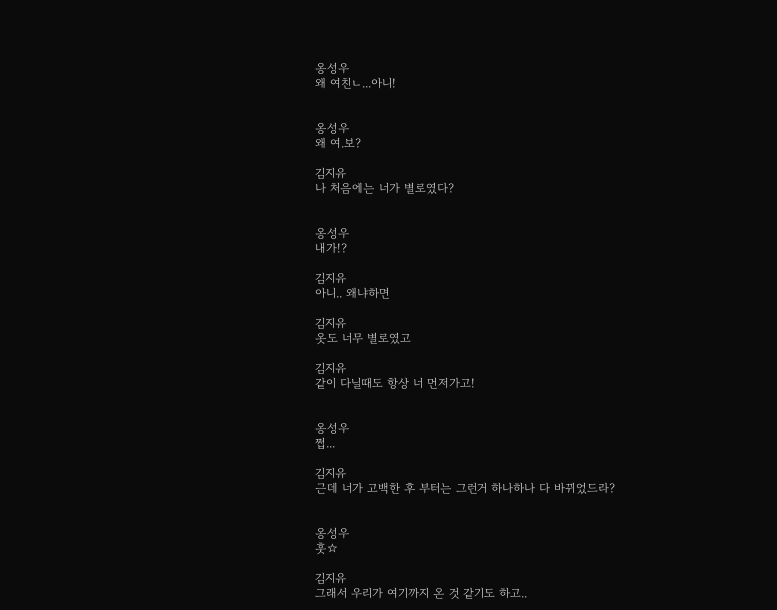옹성우
왜 여친ㄴ...아니!


옹성우
왜 여.보?

김지유
나 처음에는 너가 별로였다?


옹성우
내가!?

김지유
아니.. 왜냐하면

김지유
옷도 너무 별로였고

김지유
같이 다닐때도 항상 너 먼저가고!


옹성우
쩝...

김지유
근데 너가 고백한 후 부터는 그런거 하나하나 다 바뀌었드라?


옹성우
훗☆

김지유
그래서 우리가 여기까지 온 것 같기도 하고..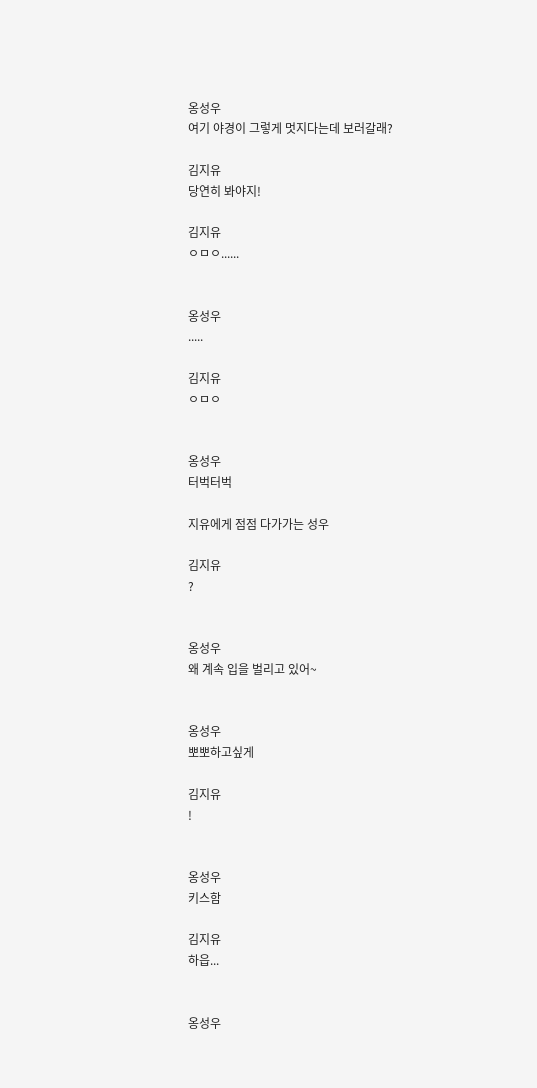옹성우
여기 야경이 그렇게 멋지다는데 보러갈래?

김지유
당연히 봐야지!

김지유
ㅇㅁㅇ......


옹성우
.....

김지유
ㅇㅁㅇ


옹성우
터벅터벅

지유에게 점점 다가가는 성우

김지유
?


옹성우
왜 계속 입을 벌리고 있어~


옹성우
뽀뽀하고싶게

김지유
!


옹성우
키스함

김지유
하읍...


옹성우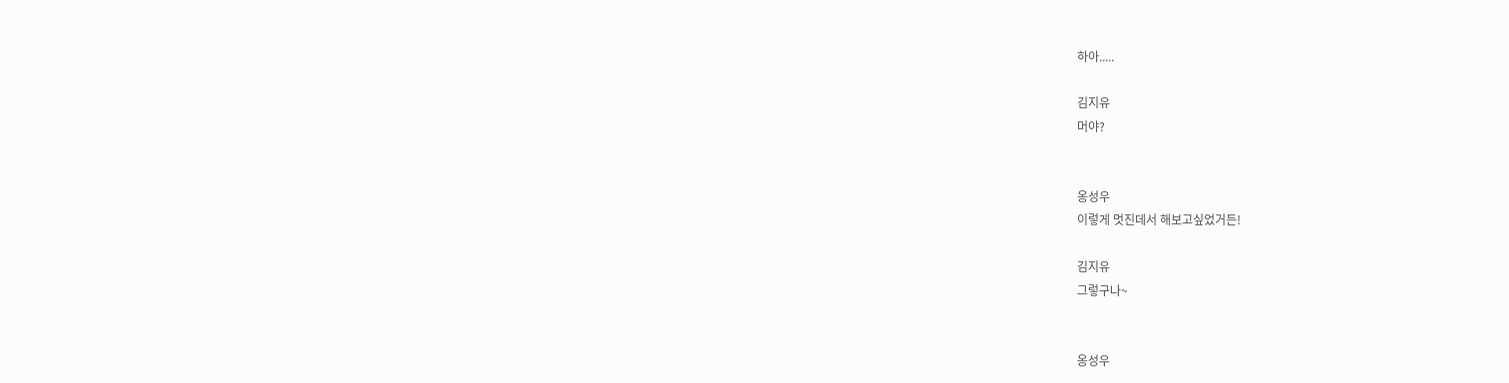하아.....

김지유
머야?


옹성우
이렇게 멋진데서 해보고싶었거든!

김지유
그렇구나~


옹성우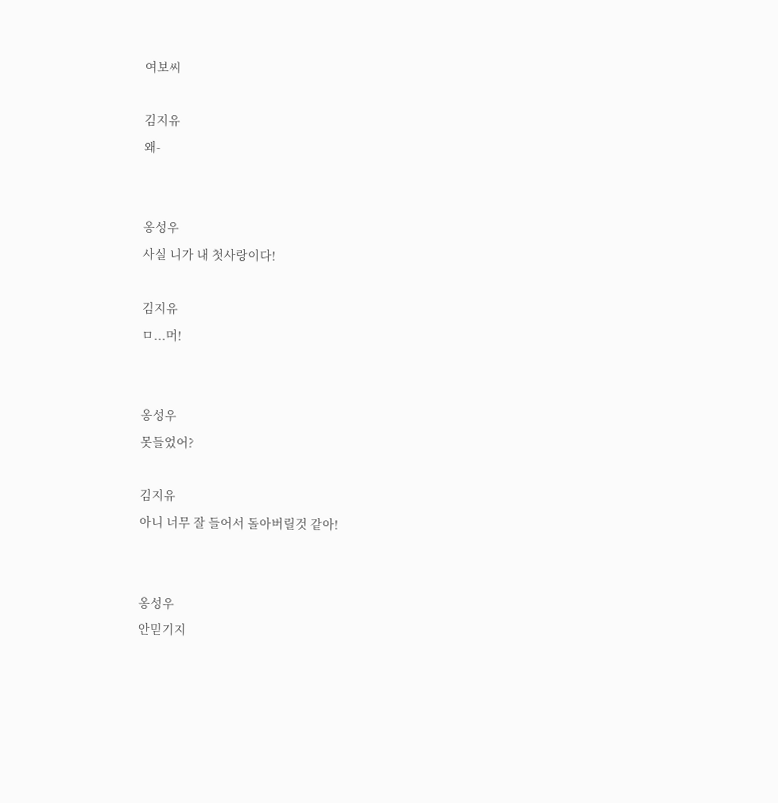여보씨

김지유
왜-


옹성우
사실 니가 내 첫사랑이다!

김지유
ㅁ...머!


옹성우
못들었어?

김지유
아니 너무 잘 들어서 돌아버릴것 같아!


옹성우
안믿기지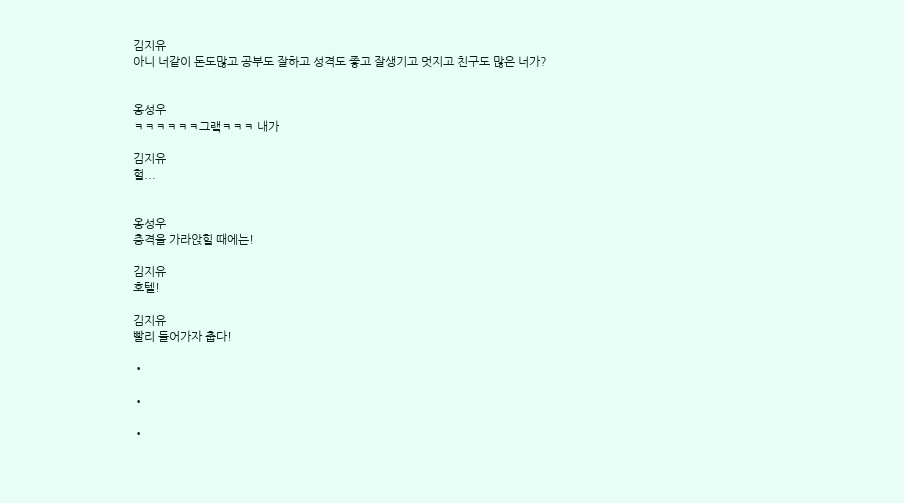김지유
아니 너같이 돈도많고 공부도 잘하고 성격도 좋고 잘생기고 멋지고 친구도 많은 너가?


옹성우
ㅋㅋㅋㅋㅋㅋ그랰ㅋㅋㅋ 내가

김지유
헐...


옹성우
충격을 가라앉힐 때에는!

김지유
호텔!

김지유
빨리 들어가자 춥다!

•

•

•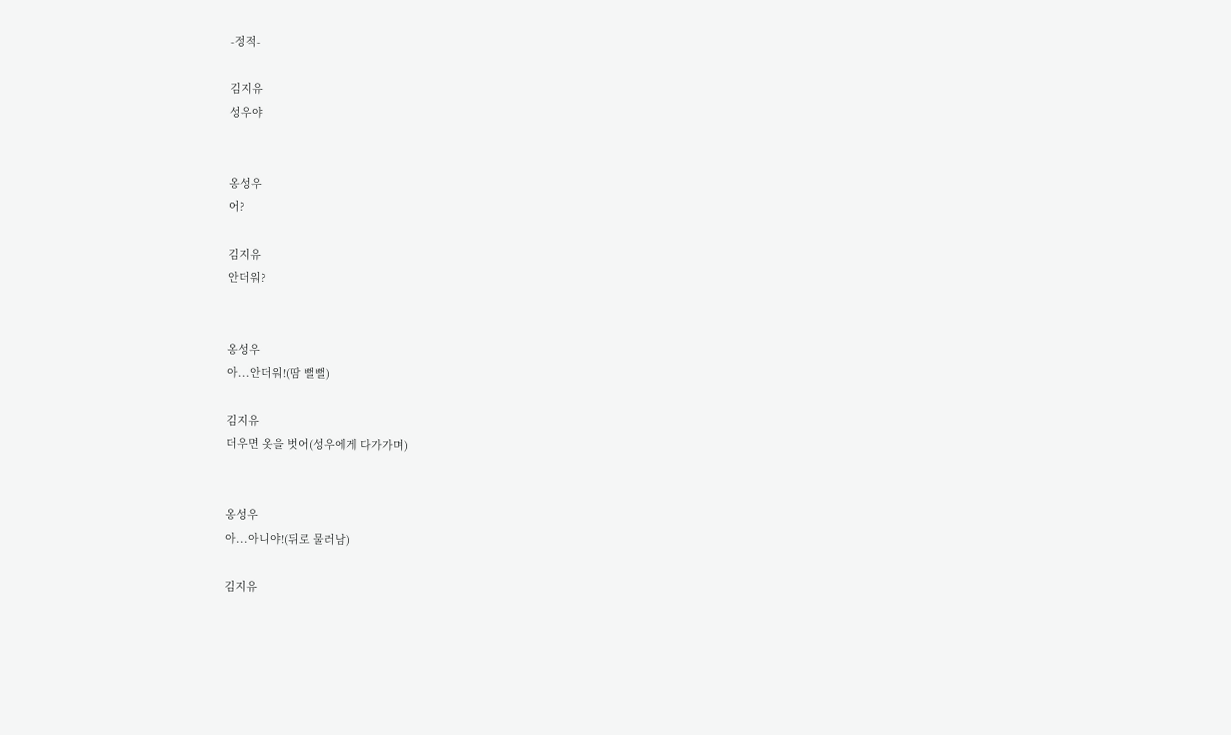-정적-

김지유
성우야


옹성우
어?

김지유
안더워?


옹성우
아...안더워!(땀 뻘뻘)

김지유
더우면 옷을 벗어(성우에게 다가가며)


옹성우
아...아니야!(뒤로 물러남)

김지유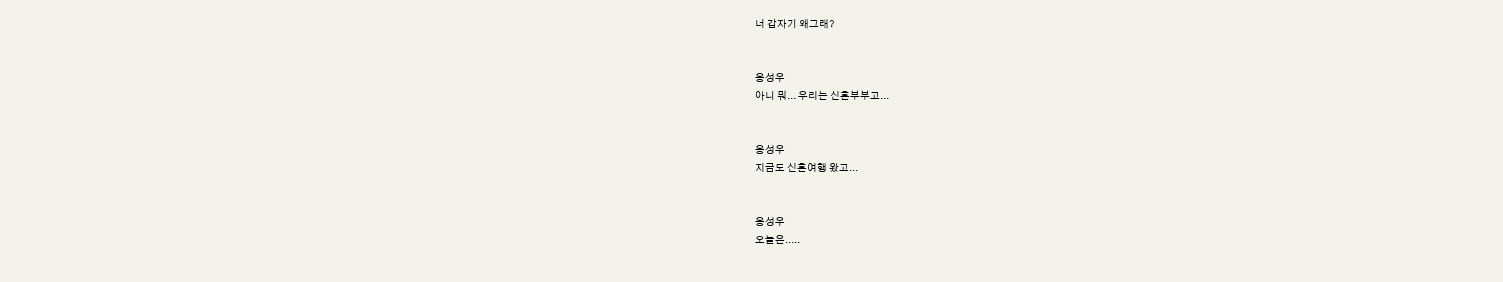너 갑자기 왜그래?


옹성우
아니 뭐... 우리는 신혼부부고...


옹성우
지금도 신혼여행 왔고...


옹성우
오늘은.....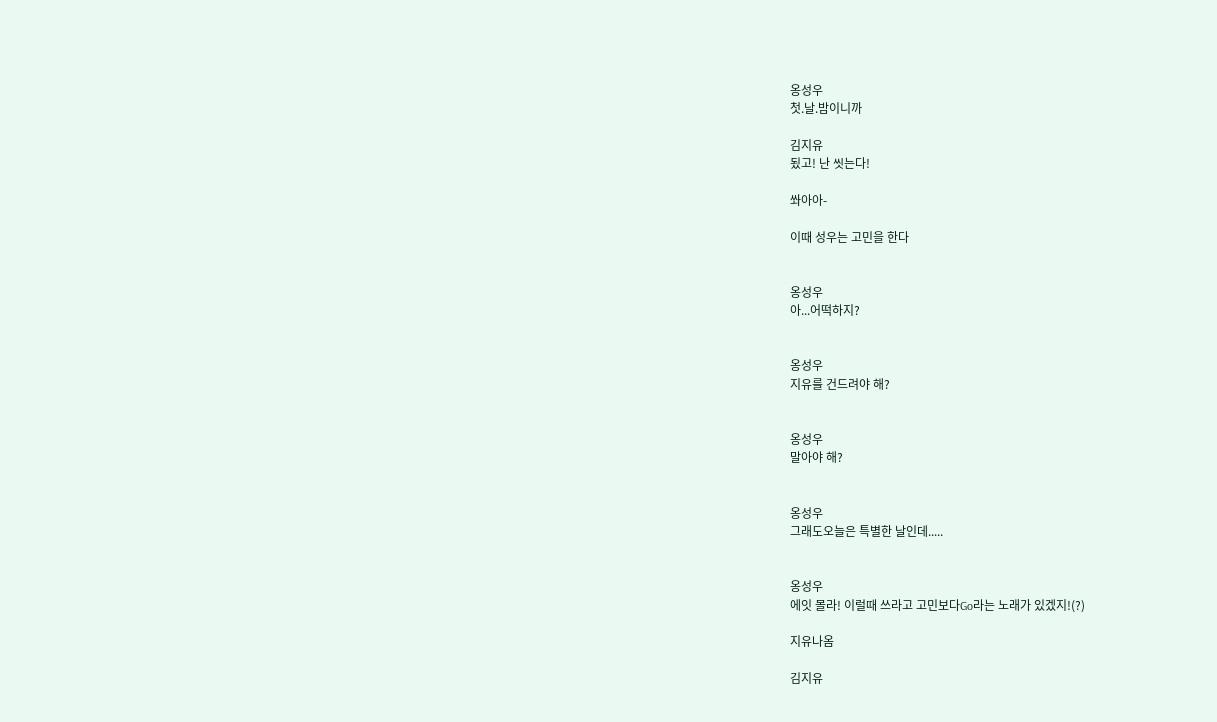옹성우
첫.날.밤이니까

김지유
됬고! 난 씻는다!

쏴아아-

이때 성우는 고민을 한다


옹성우
아...어떡하지?


옹성우
지유를 건드려야 해?


옹성우
말아야 해?


옹성우
그래도오늘은 특별한 날인데.....


옹성우
에잇 몰라! 이럴때 쓰라고 고민보다Go라는 노래가 있겠지!(?)

지유나옴

김지유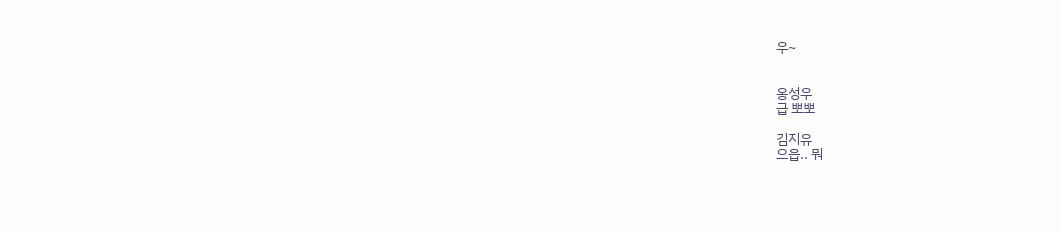우~


옹성우
급 뽀뽀

김지유
으읍.. 뭐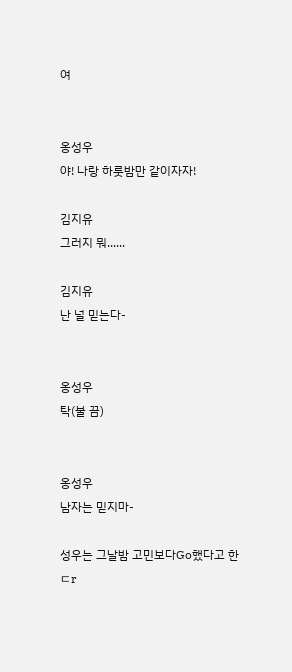여


옹성우
야! 나랑 하룻밤만 같이자자!

김지유
그러지 뭐......

김지유
난 널 믿는다-


옹성우
탁(불 끔)


옹성우
남자는 믿지마-

성우는 그날밤 고민보다Go했다고 한ㄷr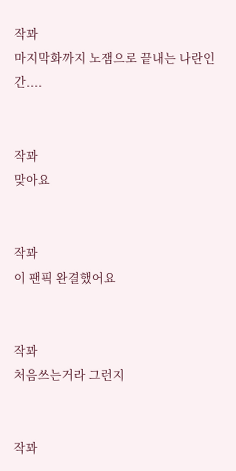작꽈
마지막화까지 노잼으로 끝내는 나란인간....


작꽈
맞아요


작꽈
이 팬픽 완결했어요


작꽈
처음쓰는거라 그런지


작꽈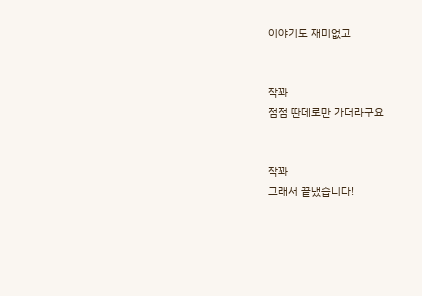이야기도 재미없고


작꽈
점점 딴데로만 가더라구요


작꽈
그래서 끝냈습니다!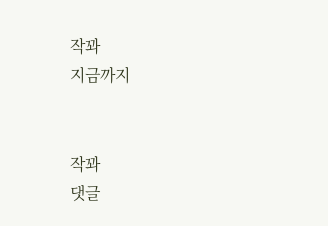작꽈
지금까지


작꽈
댓글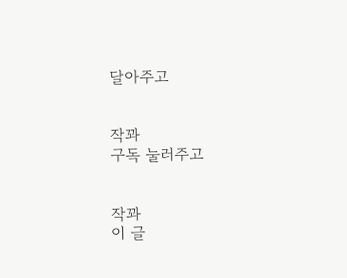달아주고


작꽈
구독 눌러주고


작꽈
이 글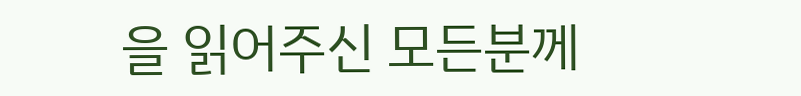을 읽어주신 모든분께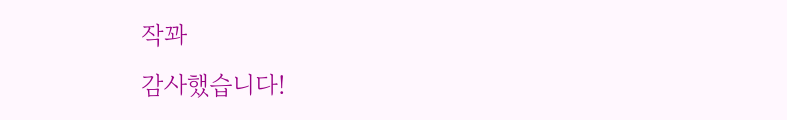작꽈
감사했습니다!